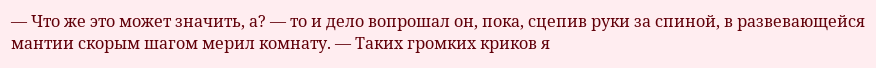— Что же это может значить, а? — то и дело вопрошал он, пока, сцепив руки за спиной, в развевающейся мантии скорым шагом мерил комнату. — Таких громких криков я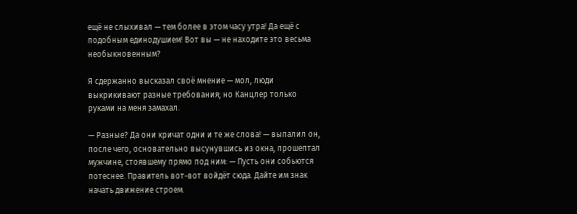ещё не слыхивал — тем более в этом часу утра! Да ещё с подобным единодушием! Вот вы — не находите это весьма необыкновенным?

Я сдержанно высказал своё мнение — мол, люди выкрикивают разные требования; но Канцлер только руками на меня замахал.

— Разные? Да они кричат одни и те же слова! — выпалил он, после чего, основательно высунувшись из окна, прошептал мужчине, стоявшему прямо под ним: — Пусть они собьются потеснее. Правитель вот-вот войдёт сюда. Дайте им знак начать движение строем.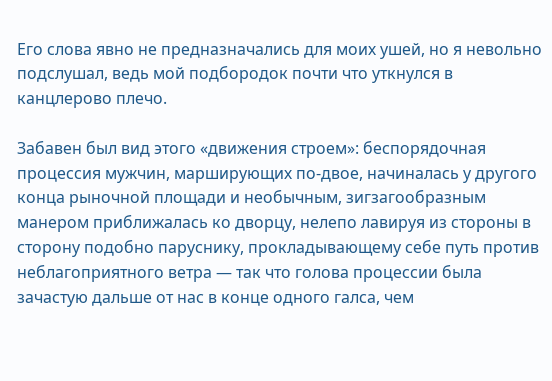Его слова явно не предназначались для моих ушей, но я невольно подслушал, ведь мой подбородок почти что уткнулся в канцлерово плечо.

Забавен был вид этого «движения строем»: беспорядочная процессия мужчин, марширующих по-двое, начиналась у другого конца рыночной площади и необычным, зигзагообразным манером приближалась ко дворцу, нелепо лавируя из стороны в сторону подобно паруснику, прокладывающему себе путь против неблагоприятного ветра — так что голова процессии была зачастую дальше от нас в конце одного галса, чем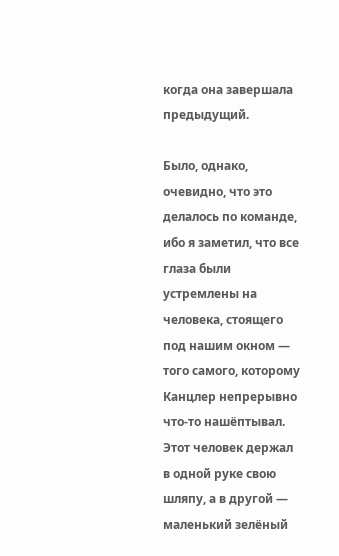когда она завершала предыдущий.

Было, однако, очевидно, что это делалось по команде, ибо я заметил, что все глаза были устремлены на человека, стоящего под нашим окном — того самого, которому Канцлер непрерывно что-то нашёптывал. Этот человек держал в одной руке свою шляпу, а в другой — маленький зелёный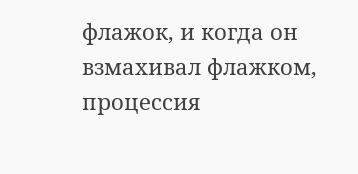флажок, и когда он взмахивал флажком, процессия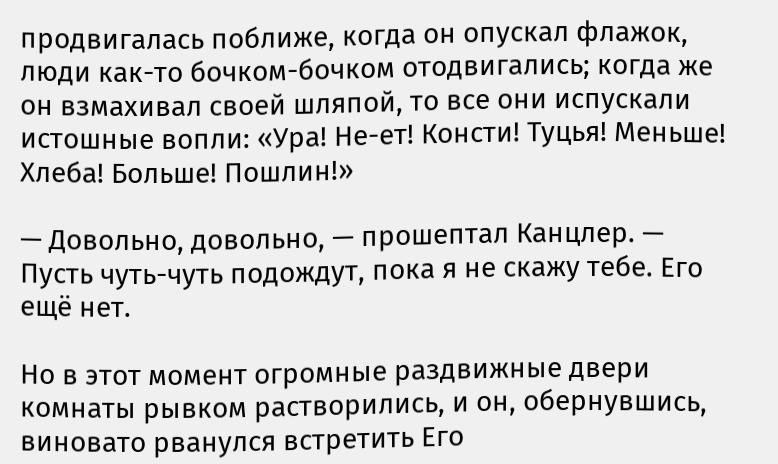продвигалась поближе, когда он опускал флажок, люди как-то бочком-бочком отодвигались; когда же он взмахивал своей шляпой, то все они испускали истошные вопли: «Ура! Не-ет! Консти! Туцья! Меньше! Хлеба! Больше! Пошлин!»

— Довольно, довольно, — прошептал Канцлер. — Пусть чуть-чуть подождут, пока я не скажу тебе. Его ещё нет.

Но в этот момент огромные раздвижные двери комнаты рывком растворились, и он, обернувшись, виновато рванулся встретить Его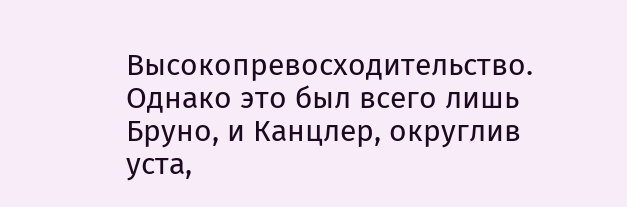Высокопревосходительство. Однако это был всего лишь Бруно, и Канцлер, округлив уста,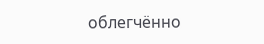облегчённо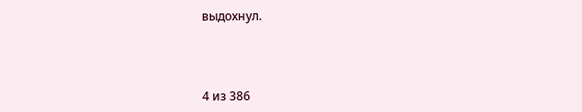выдохнул.



4 из 386